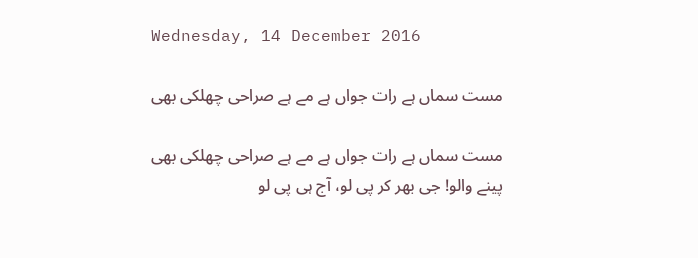Wednesday, 14 December 2016

مست سماں ہے رات جواں ہے مے ہے صراحی چھلکی بھی

مست سماں ہے رات جواں ہے مے ہے صراحی چھلکی بھی
پینے والو! جی بھر کر پی لو، آج ہی پی لو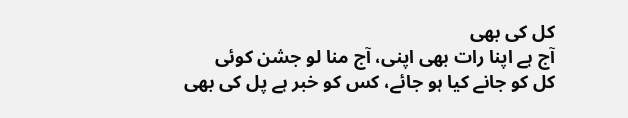کل کی بھی
آج ہے اپنا رات بھی اپنی، آج منا لو جشن کوئی
کل کو جانے کیا ہو جائے، کس کو خبر ہے پل کی بھی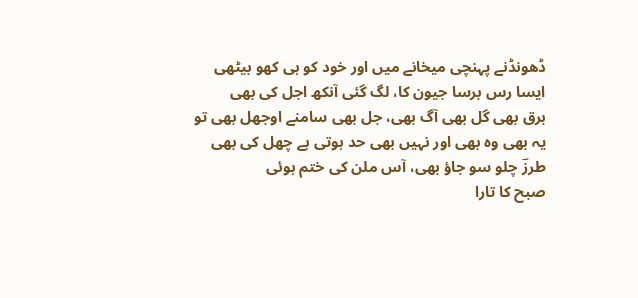ڈھونڈنے پہنچی میخانے میں اور خود کو ہی کھو بیٹھی
ایسا رس برسا جیون کا، لگ گئی آنکھ اجل کی بھی
برق بھی گل بھی آگ بھی، جل بھی سامنے اوجھل بھی تو
یہ بھی وہ بھی اور نہیں بھی حد ہوتی ہے چھل کی بھی
طرزؔ چلو سو جاؤ بھی، آس ملن کی ختم ہوئی
صبح کا تارا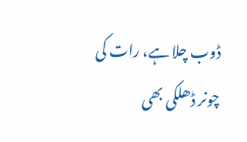ڈوب چلا ہے، رات کی چونر ڈھلکی بھی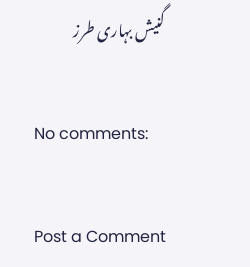گنیش بہاری طرز

No comments:

Post a Comment